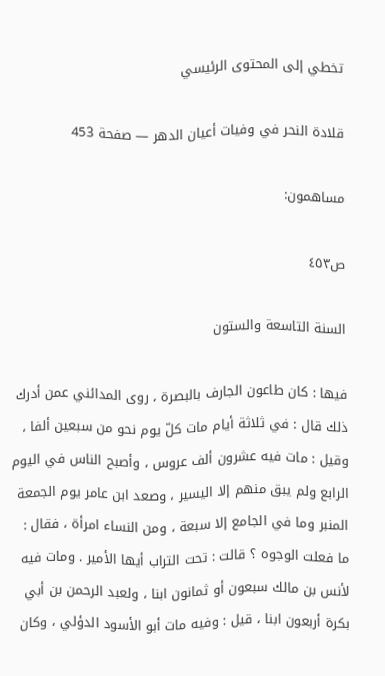تخطي إلى المحتوى الرئيسي

قلادة النحر في وفيات أعيان الدهر — صفحة 453

مساهمون:

ص٤٥٣

السنة التاسعة والستون

فيها : كان طاعون الجارف بالبصرة ، روى المدائني عمن أدرك ذلك قال : في ثلاثة أيام مات كلّ يوم نحو من سبعين ألفا ، وقيل : مات فيه عشرون ألف عروس ، وأصبح الناس في اليوم الرابع ولم يبق منهم إلا اليسير ، وصعد ابن عامر يوم الجمعة المنبر وما في الجامع إلا سبعة ، ومن النساء امرأة ، فقال : ما فعلت الوجوه ؟ قالت : تحت التراب أيها الأمير . ومات فيه لأنس بن مالك سبعون أو ثمانون ابنا ، ولعبد الرحمن بن أبي بكرة أربعون ابنا ، قيل : وفيه مات أبو الأسود الدؤلي ، وكان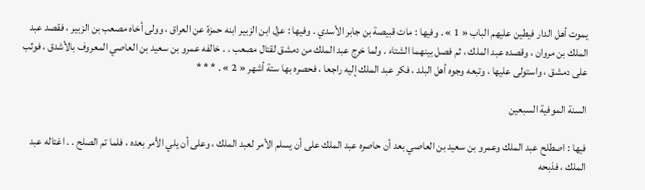يموت أهل الدار فيطين عليهم الباب « 1 » . وفيها : مات قبيصة بن جابر الأسدي . وفيها : عزل ابن الزبير ابنه حمزة عن العراق ، وولى أخاه مصعب بن الزبير ، فقصد عبد الملك بن مروان ، وقصده عبد الملك ، ثم فصل بينهما الشتاء . ولما خرج عبد الملك من دمشق لقتال مصعب . . خالفه عمرو بن سعيد بن العاصي المعروف بالأشدق ، فوثب على دمشق ، واستولى عليها ، وتبعه وجوه أهل البلد ، فكر عبد الملك إليه راجعا ، فحصره بها ستة أشهر « 2 » . * * *

السنة الموفية السبعين

فيها : اصطلح عبد الملك وعمرو بن سعيد بن العاصي بعد أن حاصره عبد الملك على أن يسلم الأمر لعبد الملك ، وعلى أن يلي الأمر بعده ، فلما تم الصلح . . اغتاله عبد الملك ، فذبحه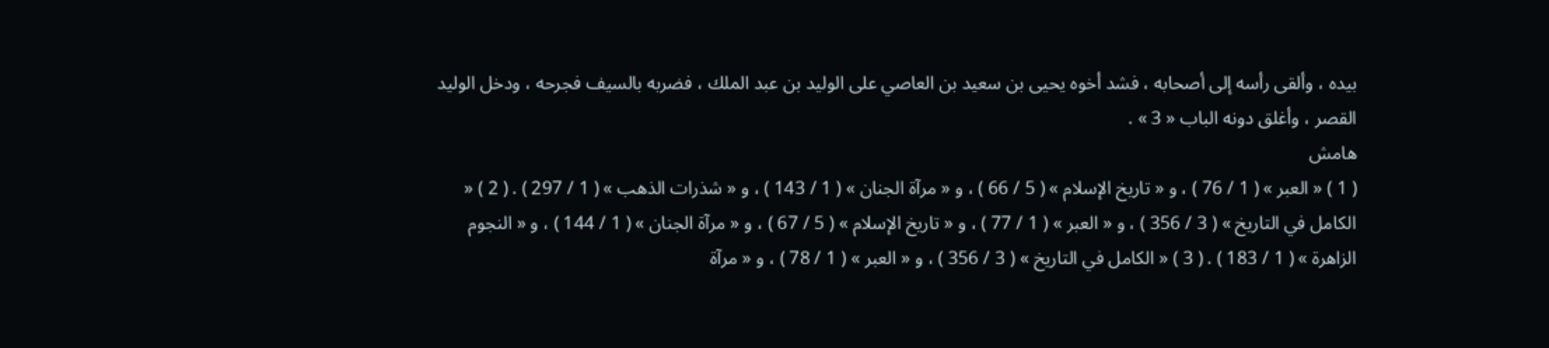بيده ، وألقى رأسه إلى أصحابه ، فشد أخوه يحيى بن سعيد بن العاصي على الوليد بن عبد الملك ، فضربه بالسيف فجرحه ، ودخل الوليد القصر ، وأغلق دونه الباب « 3 » .
هامش
( 1 ) « العبر » ( 1 / 76 ) ، و « تاريخ الإسلام » ( 5 / 66 ) ، و « مرآة الجنان » ( 1 / 143 ) ، و « شذرات الذهب » ( 1 / 297 ) . ( 2 ) « الكامل في التاريخ » ( 3 / 356 ) ، و « العبر » ( 1 / 77 ) ، و « تاريخ الإسلام » ( 5 / 67 ) ، و « مرآة الجنان » ( 1 / 144 ) ، و « النجوم الزاهرة » ( 1 / 183 ) . ( 3 ) « الكامل في التاريخ » ( 3 / 356 ) ، و « العبر » ( 1 / 78 ) ، و « مرآة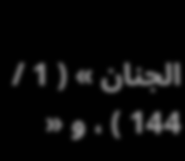الجنان » ( 1 / 144 ) ، و «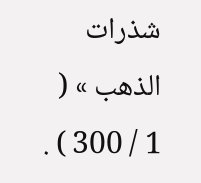شذرات الذهب » ( 1 / 300 ) .